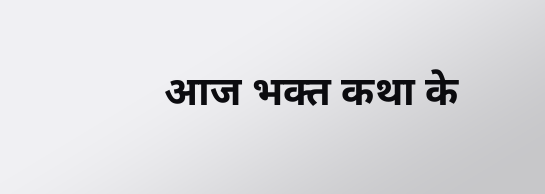आज भक्त कथा के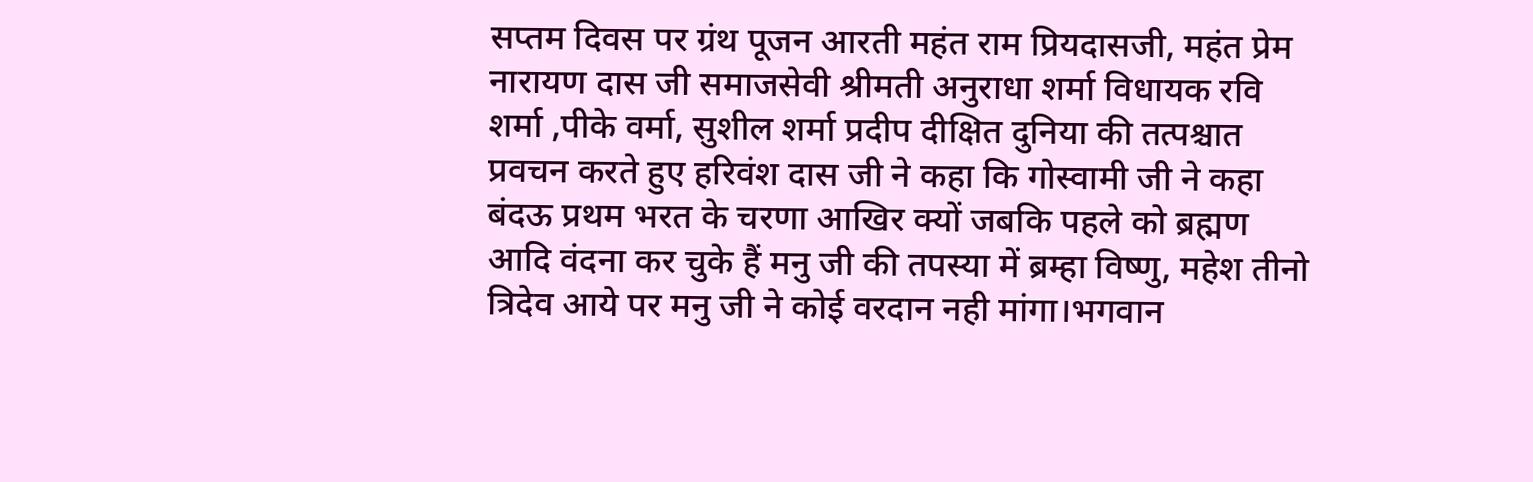सप्तम दिवस पर ग्रंथ पूजन आरती महंत राम प्रियदासजी, महंत प्रेम नारायण दास जी समाजसेवी श्रीमती अनुराधा शर्मा विधायक रवि शर्मा ,पीके वर्मा, सुशील शर्मा प्रदीप दीक्षित दुनिया की तत्पश्चात प्रवचन करते हुए हरिवंश दास जी ने कहा कि गोस्वामी जी ने कहा बंदऊ प्रथम भरत के चरणा आखिर क्यों जबकि पहले को ब्रह्मण आदि वंदना कर चुके हैं मनु जी की तपस्या में ब्रम्हा विष्णु, महेश तीनो त्रिदेव आये पर मनु जी ने कोई वरदान नही मांगा।भगवान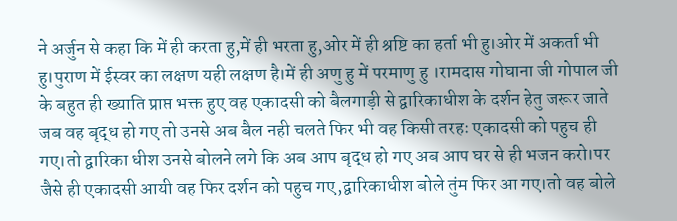ने अर्जुन से कहा कि में ही करता हु,में ही भरता हु,ओर में ही श्रष्टि का हर्ता भी हु।ओर में अकर्ता भी हु।पुराण में ईस्वर का लक्षण यही लक्षण है।में ही अणु हु में परमाणु हु ।रामदास गोघाना जी गोपाल जी के बहुत ही ख्याति प्राप्त भक्त हुए वह एकादसी को बैलगाड़ी से द्वारिकाधीश के दर्शन हेतु जरूर जाते जब वह बृद्ध हो गए तो उनसे अब बैल नही चलते फिर भी वह किसी तरहः एकादसी को पहुच ही गए।तो द्वारिका धीश उनसे बोलने लगे कि अब आप बृद्ध हो गए अब आप घर से ही भजन करो।पर जैसे ही एकादसी आयी वह फिर दर्शन को पहुच गए,द्वारिकाधीश बोले तुंम फिर आ गए।तो वह बोले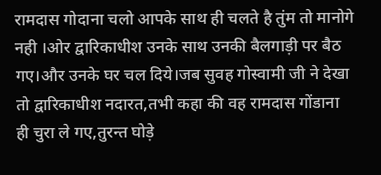रामदास गोदाना चलो आपके साथ ही चलते है तुंम तो मानोगे नही ।ओर द्वारिकाधीश उनके साथ उनकी बैलगाड़ी पर बैठ गए।और उनके घर चल दिये।जब सुवह गोस्वामी जी ने देखा तो द्वारिकाधीश नदारत,तभी कहा की वह रामदास गोंडाना ही चुरा ले गए,तुरन्त घोड़े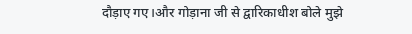दौड़ाए गए।और गोड़ाना जी से द्वारिकाधीश बोले मुझे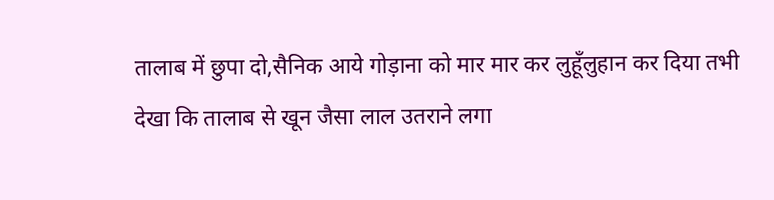तालाब में छुपा दो,सैनिक आये गोड़ाना को मार मार कर लुहूँलुहान कर दिया तभी देखा कि तालाब से खून जैसा लाल उतराने लगा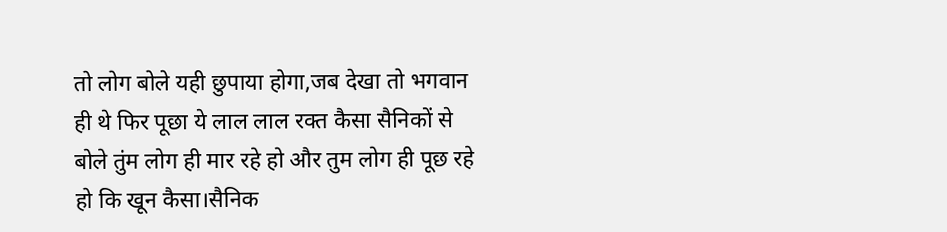तो लोग बोले यही छुपाया होगा,जब देखा तो भगवान ही थे फिर पूछा ये लाल लाल रक्त कैसा सैनिकों से बोले तुंम लोग ही मार रहे हो और तुम लोग ही पूछ रहे हो कि खून कैसा।सैनिक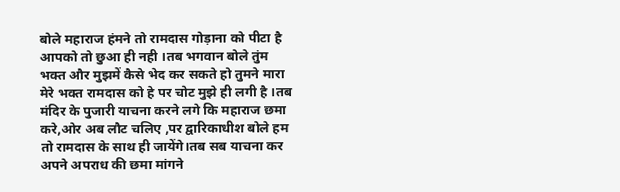बोले महाराज हंमने तो रामदास गोड़ाना को पीटा है आपको तो छुआ ही नही ।तब भगवान बोले तुंम भक्त और मुझमें कैसे भेद कर सकते हो तुमने मारा मेरे भक्त रामदास को हे पर चोट मुझे ही लगी है ।तब मंदिर के पुजारी याचना करने लगे कि महाराज छमा करे,ओर अब लौट चलिए ,पर द्वारिकाधीश बोले हम तो रामदास के साथ ही जायेंगे।तब सब याचना कर अपने अपराध की छमा मांगने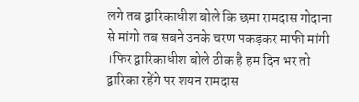लगे तब द्वारिकाधीश बोले कि छमा रामदास गोदाना से मांगो तब सबने उनके चरण पकड़कर माफी मांगी ।फिर द्वारिकाधीश बोले ठीक है हम दिन भर तो द्वारिका रहेंगे पर शयन रामदास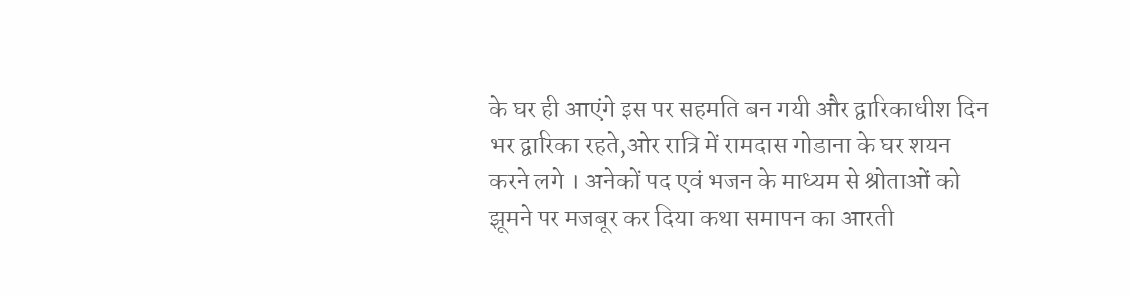के घर ही आएंगे इस पर सहमति बन गयी और द्वारिकाधीश दिन भर द्वारिका रहते,ओर रात्रि में रामदास गोडाना के घर शयन करने लगे । अनेकों पद एवं भजन के माध्यम से श्रोताओं को झूमने पर मजबूर कर दिया कथा समापन का आरती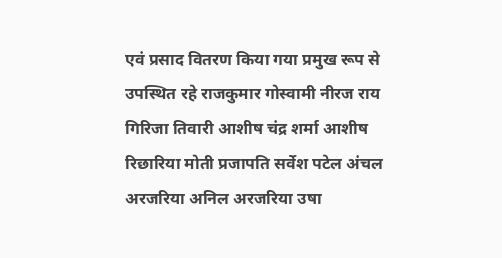एवं प्रसाद वितरण किया गया प्रमुख रूप से उपस्थित रहे राजकुमार गोस्वामी नीरज राय गिरिजा तिवारी आशीष चंद्र शर्मा आशीष रिछारिया मोती प्रजापति सर्वेश पटेल अंचल अरजरिया अनिल अरजरिया उषा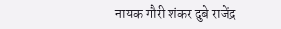नायक गौरी शंकर दुबे राजेंद्र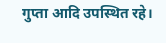गुप्ता आदि उपस्थित रहे।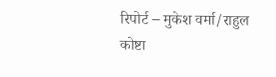रिपोर्ट – मुकेश वर्मा/राहुल कोष्टा